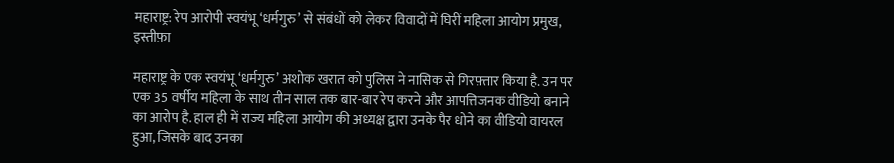महाराष्ट्र: रेप आरोपी स्वयंभू ‘धर्मगुरु’ से संबंधों को लेकर विवादों में घिरीं महिला आयोग प्रमुख, इस्तीफ़ा

महाराष्ट्र के एक स्वयंभू ‘धर्मगुरु’ अशोक खरात को पुलिस ने नासिक से गिरफ़्तार किया है. उन पर एक 35 वर्षीय महिला के साथ तीन साल तक बार-बार रेप करने और आपत्तिजनक वीडियो बनाने का आरोप है. हाल ही में राज्य महिला आयोग की अध्यक्ष द्वारा उनके पैर धोने का वीडियो वायरल हुआ, जिसके बाद उनका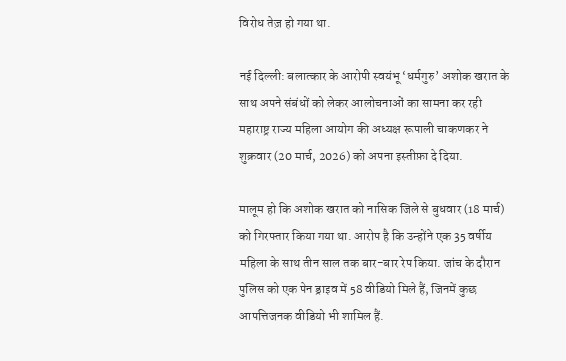विरोध तेज़ हो गया था.

नई दिल्ली: बलात्कार के आरोपी स्वयंभू ‘धर्मगुरु’ अशोक खरात के साथ अपने संबंधों को लेकर आलोचनाओं का सामना कर रही महाराष्ट्र राज्य महिला आयोग की अध्यक्ष रूपाली चाकणकर ने शुक्रवार (20 मार्च, 2026) को अपना इस्तीफ़ा दे दिया.

मालूम हो कि अशोक खरात को नासिक जिले से बुधवार (18 मार्च) को गिरफ्तार किया गया था. आरोप है कि उन्होंने एक 35 वर्षीय महिला के साथ तीन साल तक बार-बार रेप किया. जांच के दौरान पुलिस को एक पेन ड्राइव में 58 वीडियो मिले हैं, जिनमें कुछ आपत्तिजनक वीडियो भी शामिल हैं.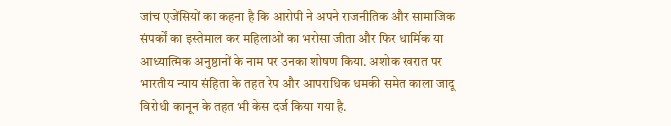जांच एजेंसियों का कहना है कि आरोपी ने अपने राजनीतिक और सामाजिक संपर्कों का इस्तेमाल कर महिलाओं का भरोसा जीता और फिर धार्मिक या आध्यात्मिक अनुष्ठानों के नाम पर उनका शोषण किया. अशोक खरात पर भारतीय न्याय संहिता के तहत रेप और आपराधिक धमकी समेत काला जादू विरोधी कानून के तहत भी केस दर्ज किया गया है.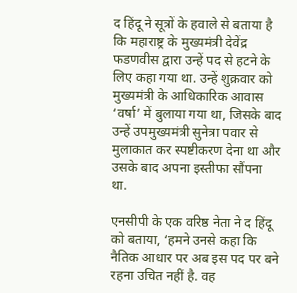द हिंदू ने सूत्रों के हवाले से बताया है कि महाराष्ट्र के मुख्यमंत्री देवेंद्र फडणवीस द्वारा उन्हें पद से हटने के लिए कहा गया था. उन्हें शुक्रवार को मुख्यमंत्री के आधिकारिक आवास ‘वर्षा’ में बुलाया गया था, जिसके बाद उन्हें उपमुख्यमंत्री सुनेत्रा पवार से मुलाकात कर स्पष्टीकरण देना था और उसके बाद अपना इस्तीफा सौंपना था.

एनसीपी के एक वरिष्ठ नेता ने द हिंदू को बताया, ‘हमने उनसे कहा कि नैतिक आधार पर अब इस पद पर बने रहना उचित नहीं है. वह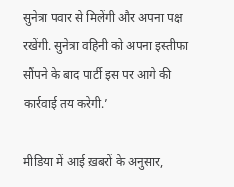सुनेत्रा पवार से मिलेंगी और अपना पक्ष रखेंगी. सुनेत्रा वहिनी को अपना इस्तीफा सौंपने के बाद पार्टी इस पर आगे की कार्रवाई तय करेगी.’

मीडिया में आई ख़बरों के अनुसार,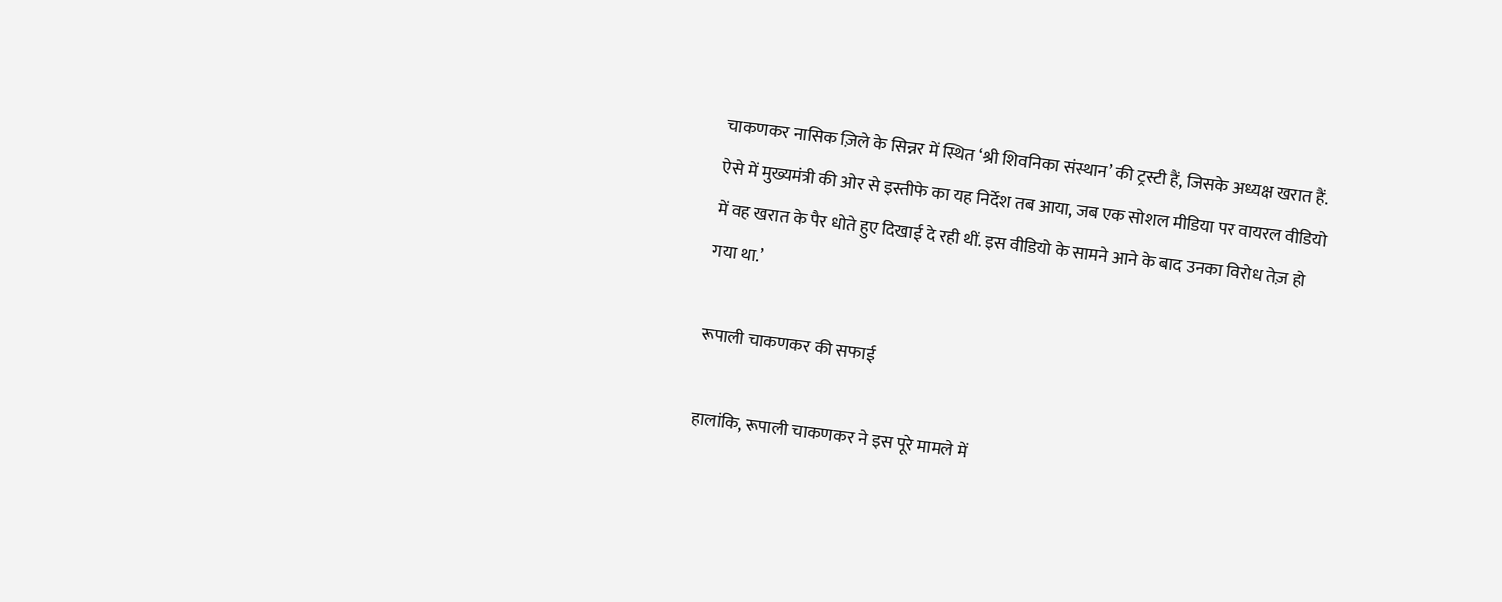चाकणकर नासिक ज़िले के सिन्नर में स्थित ‘श्री शिवनिका संस्थान’ की ट्रस्टी हैं, जिसके अध्यक्ष खरात हैं. ऐसे में मुख्यमंत्री की ओर से इस्तीफे का यह निर्देश तब आया, जब एक सोशल मीडिया पर वायरल वीडियो में वह खरात के पैर धोते हुए दिखाई दे रही थीं. इस वीडियो के सामने आने के बाद उनका विरोध तेज़ हो गया था.’

रूपाली चाकणकर की सफाई

हालांकि, रूपाली चाकणकर ने इस पूरे मामले में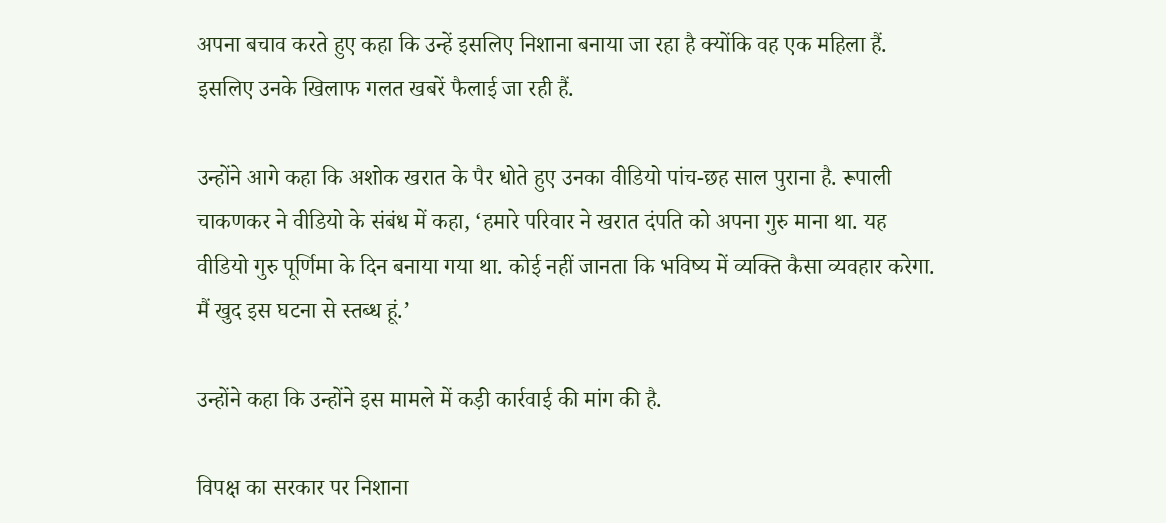अपना बचाव करते हुए कहा कि उन्हें इसलिए निशाना बनाया जा रहा है क्योंकि वह एक महिला हैं. इसलिए उनके खिलाफ गलत खबरें फैलाई जा रही हैं.

उन्होंने आगे कहा कि अशोक खरात के पैर धोते हुए उनका वीडियो पांच-छह साल पुराना है. रूपाली चाकणकर ने वीडियो के संबंध में कहा, ‘हमारे परिवार ने खरात दंपति को अपना गुरु माना था. यह वीडियो गुरु पूर्णिमा के दिन बनाया गया था. कोई नहीं जानता कि भविष्य में व्यक्ति कैसा व्यवहार करेगा. मैं खुद इस घटना से स्तब्ध हूं.’

उन्होंने कहा कि उन्होंने इस मामले में कड़ी कार्रवाई की मांग की है.

विपक्ष का सरकार पर निशाना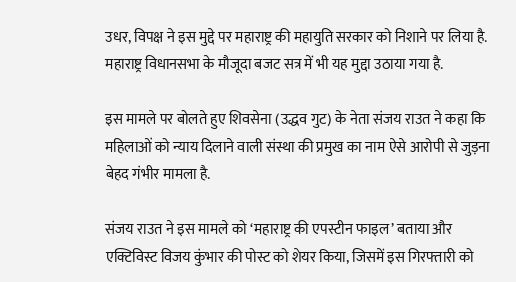उधर, विपक्ष ने इस मुद्दे पर महाराष्ट्र की महायुति सरकार को निशाने पर लिया है. महाराष्ट्र विधानसभा के मौजूदा बजट सत्र में भी यह मुद्दा उठाया गया है.

इस मामले पर बोलते हुए शिवसेना (उद्धव गुट) के नेता संजय राउत ने कहा कि महिलाओं को न्याय दिलाने वाली संस्था की प्रमुख का नाम ऐसे आरोपी से जुड़ना बेहद गंभीर मामला है.

संजय राउत ने इस मामले को ‘महाराष्ट्र की एपस्टीन फाइल’ बताया और एक्टिविस्ट विजय कुंभार की पोस्ट को शेयर किया, जिसमें इस गिरफ्तारी को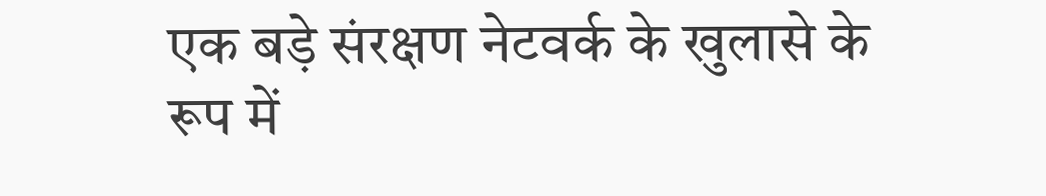एक बड़े संरक्षण नेटवर्क के खुलासे के रूप में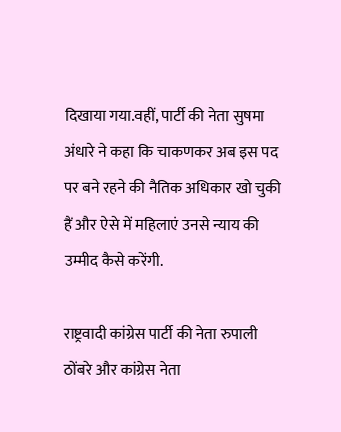दिखाया गया.वहीं, पार्टी की नेता सुषमा अंधारे ने कहा कि चाकणकर अब इस पद पर बने रहने की नैतिक अधिकार खो चुकी हैं और ऐसे में महिलाएं उनसे न्याय की उम्मीद कैसे करेंगी.

राष्ट्रवादी कांग्रेस पार्टी की नेता रुपाली ठोंबरे और कांग्रेस नेता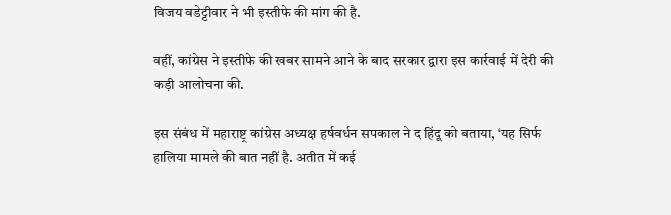विजय वडेट्टीवार ने भी इस्तीफे की मांग की है.

वहीं, कांग्रेस ने इस्तीफे की खबर सामने आने के बाद सरकार द्वारा इस कार्रवाई में देरी की कड़ी आलोचना की.

इस संबंध में महाराष्ट्र कांग्रेस अध्यक्ष हर्षवर्धन सपकाल ने द हिंदू को बताया, ‘यह सिर्फ हालिया मामले की बात नहीं है. अतीत में कई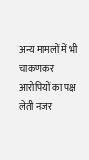अन्य मामलों में भी चाकणकर आरोपियों का पक्ष लेती नजर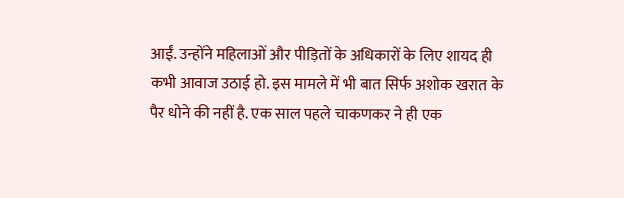आईं. उन्होंने महिलाओं और पीड़ितों के अधिकारों के लिए शायद ही कभी आवाज उठाई हो. इस मामले में भी बात सिर्फ अशोक खरात के पैर धोने की नहीं है. एक साल पहले चाकणकर ने ही एक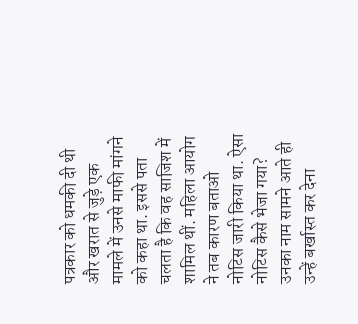पत्रकार को धमकी दी थी और खरात से जुड़े एक मामले में उनसे माफी मांगने को कहा था. इससे पता चलता है कि वह साजिश में शामिल थीं. महिला आयोग ने तब कारण बताओ नोटिस जारी किया था. ऐसा नोटिस कैसे भेजा गया? उनका नाम सामने आते ही उन्हें बर्खास्त कर देना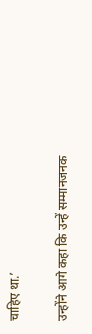चाहिए था.’

उन्होंने आगे कहा कि उन्हें सम्मानजनक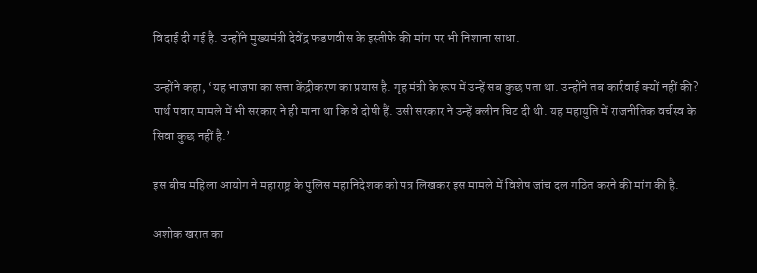विदाई दी गई है. उन्होंने मुख्यमंत्री देवेंद्र फडणवीस के इस्तीफे की मांग पर भी निशाना साधा.

उन्होंने कहा, ‘यह भाजपा का सत्ता केंद्रीकरण का प्रयास है. गृह मंत्री के रूप में उन्हें सब कुछ पता था. उन्होंने तब कार्रवाई क्यों नहीं की? पार्थ पवार मामले में भी सरकार ने ही माना था कि वे दोषी हैं. उसी सरकार ने उन्हें क्लीन चिट दी थी. यह महायुति में राजनीतिक वर्चस्व के सिवा कुछ नहीं है.’

इस बीच महिला आयोग ने महाराष्ट्र के पुलिस महानिदेशक को पत्र लिखकर इस मामले में विशेष जांच दल गठित करने की मांग की है.

अशोक खरात का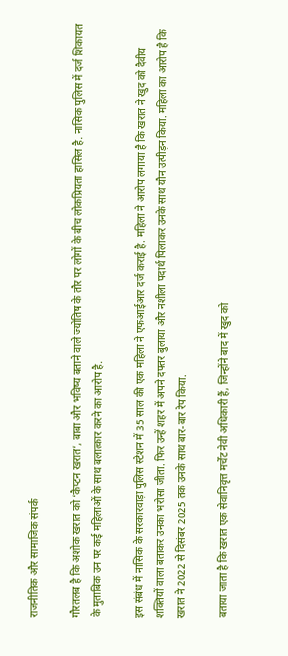राजनीतिक और सामाजिक संपर्क

गौरतलब है कि अशोक खरात को ‘कैप्टन खरात’, बाबा और भविष्य बताने वाले ज्योतिष के तौर पर लोगों के बीच लोकप्रियता हासिल है. नासिक पुलिस में दर्ज शिकायत के मुताबिक उन पर कई महिलाओं के साथ बलात्कार करने का आरोप है.

इस संबंध में नासिक के सरकारवाड़ा पुलिस स्टेशन में 35 साल की एक महिला ने एफआईआर दर्ज कराई है. महिला ने आरोप लगाया है कि खरात ने खुद को दैवीय शक्तियों वाला बताकर उनका भरोसा जीता. फिर उन्हें शहर में अपने दफ्तर बुलाया और नशीला पदार्थ पिलाकर उनके साथ यौन उत्पीड़न किया. महिला का आरोप है कि खरात ने 2022 से दिसंबर 2025 तक उनके साथ बार-बार रेप किया.

बताया जाता है कि खरात एक सेवानिवृत्त मर्चेंट नेवी अधिकारी हैं, जिन्होंने बाद में खुद को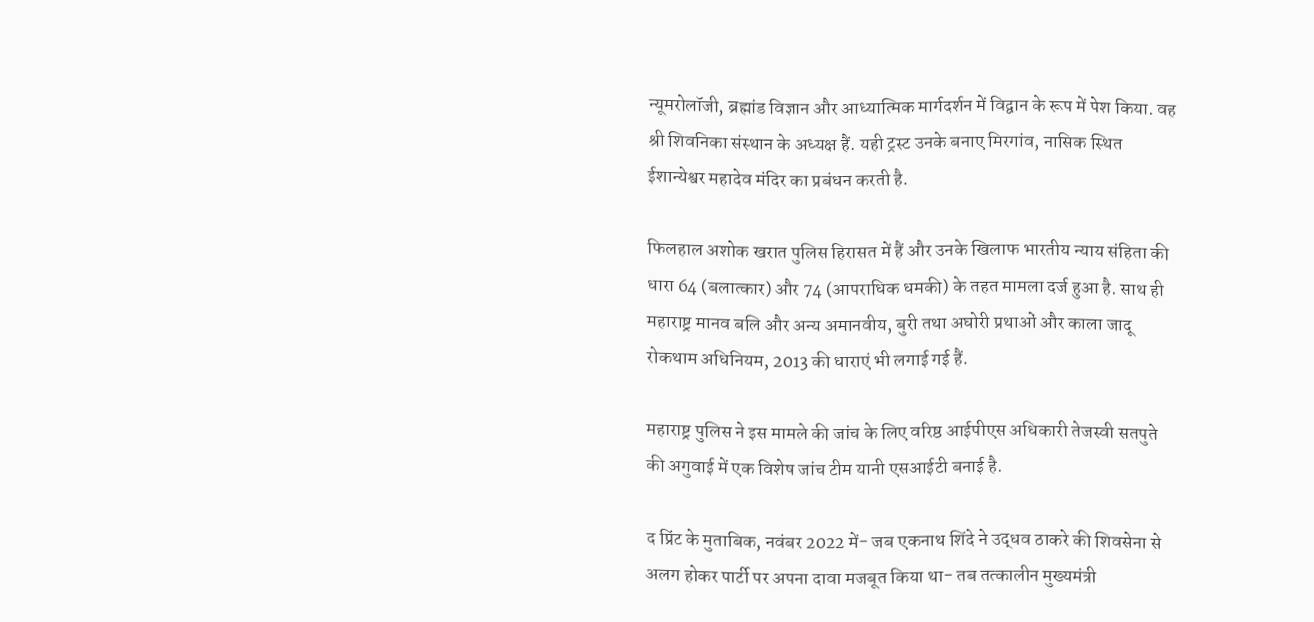न्यूमरोलॉजी, ब्रह्मांड विज्ञान और आध्यात्मिक मार्गदर्शन में विद्वान के रूप में पेश किया. वह श्री शिवनिका संस्थान के अध्यक्ष हैं. यही ट्रस्ट उनके बनाए मिरगांव, नासिक स्थित ईशान्येश्वर महादेव मंदिर का प्रबंधन करती है.

फिलहाल अशोक खरात पुलिस हिरासत में हैं और उनके खिलाफ भारतीय न्याय संहिता की धारा 64 (बलात्कार) और 74 (आपराधिक धमकी) के तहत मामला दर्ज हुआ है. साथ ही महाराष्ट्र मानव बलि और अन्य अमानवीय, बुरी तथा अघोरी प्रथाओं और काला जादू रोकथाम अधिनियम, 2013 की धाराएं भी लगाई गई हैं.

महाराष्ट्र पुलिस ने इस मामले की जांच के लिए वरिष्ठ आईपीएस अधिकारी तेजस्वी सतपुते की अगुवाई में एक विशेष जांच टीम यानी एसआईटी बनाई है.

द प्रिंट के मुताबिक, नवंबर 2022 में- जब एकनाथ शिंदे ने उद्धव ठाकरे की शिवसेना से अलग होकर पार्टी पर अपना दावा मजबूत किया था- तब तत्कालीन मुख्यमंत्री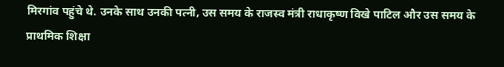मिरगांव पहुंचे थे. उनके साथ उनकी पत्नी, उस समय के राजस्व मंत्री राधाकृष्ण विखे पाटिल और उस समय के प्राथमिक शिक्षा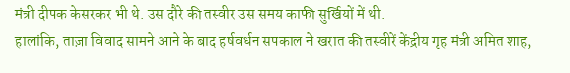मंत्री दीपक केसरकर भी थे. उस दौरे की तस्वीर उस समय काफी सुर्खियों में थी.
हालांकि, ताज़ा विवाद सामने आने के बाद हर्षवर्धन सपकाल ने खरात की तस्वीरें केंद्रीय गृह मंत्री अमित शाह,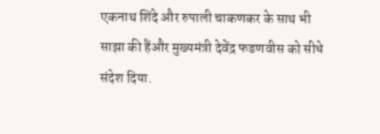एकनाथ शिंदे और रुपाली चाकणकर के साथ भी साझा की हैंऔर मुख्यमंत्री देवेंद्र फडणवीस को सीधे संदेश दिया.